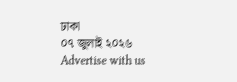ঢাকা
০৭ জুলাই ২০২৬
Advertise with us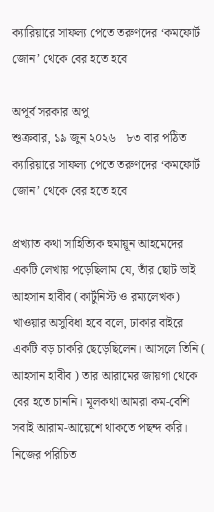ক্যারিয়ারে সাফল্য পেতে তরুণদের ‘কমফোর্ট জোন’ থেকে বের হতে হবে

অপূর্ব সরকার অপু
শুক্রবার, ১৯ জুন ২০২৬   ৮৩ বার পঠিত
ক্যারিয়ারে সাফল্য পেতে তরুণদের ‘কমফোর্ট জোন’ থেকে বের হতে হবে

প্রখ্যাত কথা সাহিত্যিক হুমায়ূন আহমেদের একটি লেখায় পড়েছিলাম যে, তাঁর ছোট ভাই আহসান হাবীব (কার্টুনিস্ট ও রম্যলেখক) খাওয়ার অসুবিধা হবে বলে, ঢাকার বাইরে একটি বড় চাকরি ছেড়েছিলেন। আসলে তিনি ( আহসান হাবীব ) তার আরামের জায়গা থেকে বের হতে চাননি। মূলকথা আমরা কম-বেশি সবাই আরাম-আয়েশে থাকতে পছন্দ করি। নিজের পরিচিত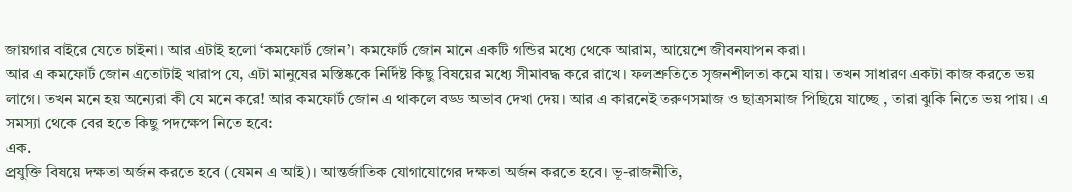জায়গার বাইরে যেতে চাইনা। আর এটাই হলো ‘কমফোর্ট জোন’। কমফোর্ট জোন মানে একটি গন্ডির মধ্যে থেকে আরাম, আয়েশে জীবনযাপন করা।
আর এ কমফোর্ট জোন এতোটাই খারাপ যে, এটা মানুষের মস্তিষ্ককে নির্দিষ্ট কিছু বিষয়ের মধ্যে সীমাবদ্ধ করে রাখে। ফলশ্রুতিতে সৃজনশীলতা কমে যায়। তখন সাধারণ একটা কাজ করতে ভয় লাগে। তখন মনে হয় অন্যেরা কী যে মনে করে! আর কমফোর্ট জোন এ থাকলে বড্ড অভাব দেখা দেয়। আর এ কারনেই তরুণসমাজ ও ছাত্রসমাজ পিছিয়ে যাচ্ছে , তারা ঝুকি নিতে ভয় পায়। এ সমস্যা থেকে বের হতে কিছু পদক্ষেপ নিতে হবে:
এক.
প্র্রযুক্তি বিষয়ে দক্ষতা অর্জন করতে হবে (যেমন এ আই)। আন্তর্জাতিক যোগাযোগের দক্ষতা অর্জন করতে হবে। ভূ-রাজনীতি,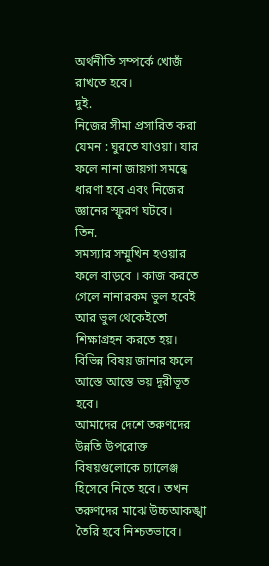অর্থনীতি সম্পর্কে খোজঁ রাখতে হবে।
দুই.
নিজের সীমা প্রসারিত করা যেমন : ঘুরতে যাওয়া। যার ফলে নানা জায়গা সমন্ধে ধারণা হবে এবং নিজের জ্ঞানের স্ফূরণ ঘটবে।
তিন.
সমস্যার সম্মুখিন হওয়ার ফলে বাড়বে । কাজ করতে গেলে নানারকম ভুল হবেই আর ভুল থেকেইতো শিক্ষাগ্রহন করতে হয়। বিভিন্ন বিষয় জানার ফলে আস্তে আস্তে ভয় দূরীভূত হবে।
আমাদের দেশে তরুণদের উন্নতি উপরোক্ত বিষয়গুলোকে চ্যালেঞ্জ হিসেবে নিতে হবে। তখন তরুণদের মাঝে উচ্চআকঙ্খা তৈরি হবে নিশ্চতভাবে।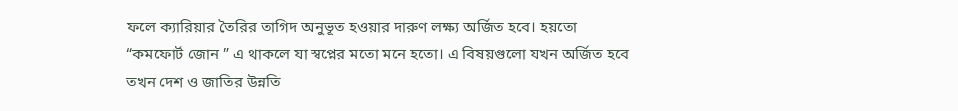ফলে ক্যারিয়ার তৈরির তাগিদ অনুভূত হওয়ার দারুণ লক্ষ্য অর্জিত হবে। হয়তো “কমফোর্ট জোন ” এ থাকলে যা স্বপ্নের মতো মনে হতো। এ বিষয়গুলো যখন অর্জিত হবে তখন দেশ ও জাতির উন্নতি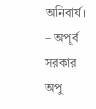অনিবার্য।
– অপূর্ব সরকার অপু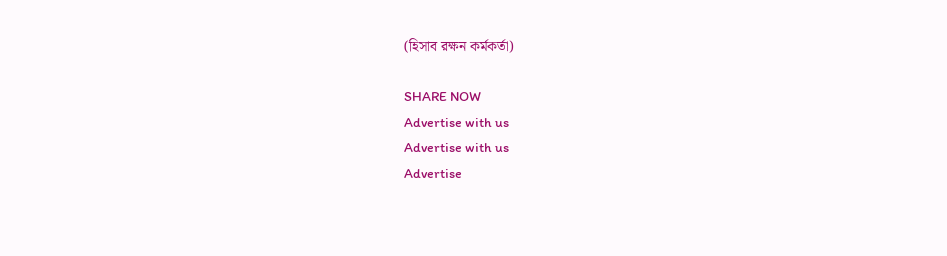(হিসাব রক্ষন কর্মকর্তা)

SHARE NOW
Advertise with us
Advertise with us
Advertise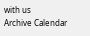with us
Archive Calendar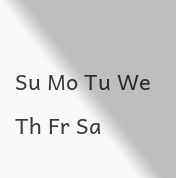Su Mo Tu We Th Fr Sa